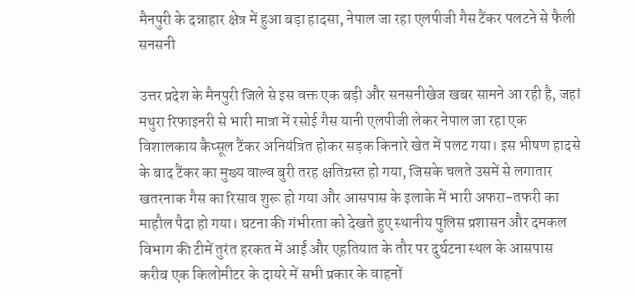मैनपुरी के दन्नाहार क्षेत्र में हुआ बड़ा हादसा, नेपाल जा रहा एलपीजी गैस टैंकर पलटने से फैली सनसनी

उत्तर प्रदेश के मैनपुरी जिले से इस वक्त एक बड़ी और सनसनीखेज खबर सामने आ रही है, जहां मथुरा रिफाइनरी से भारी मात्रा में रसोई गैस यानी एलपीजी लेकर नेपाल जा रहा एक विशालकाय कैप्सूल टैंकर अनियंत्रित होकर सड़क किनारे खेत में पलट गया। इस भीषण हादसे के बाद टैंकर का मुख्य वाल्व बुरी तरह क्षतिग्रस्त हो गया, जिसके चलते उसमें से लगातार खतरनाक गैस का रिसाव शुरू हो गया और आसपास के इलाके में भारी अफरा-तफरी का माहौल पैदा हो गया। घटना की गंभीरता को देखते हुए स्थानीय पुलिस प्रशासन और दमकल विभाग की टीमें तुरंत हरकत में आईं और एहतियात के तौर पर दुर्घटना स्थल के आसपास करीब एक किलोमीटर के दायरे में सभी प्रकार के वाहनों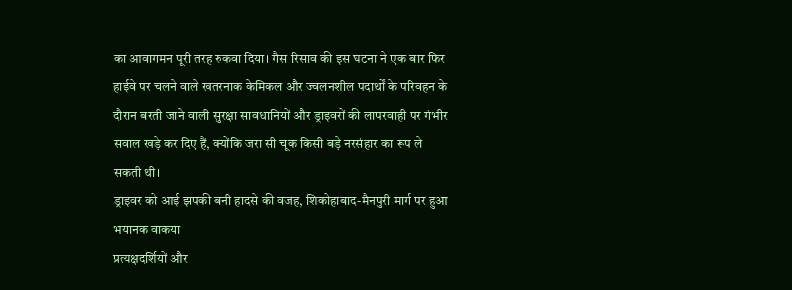का आवागमन पूरी तरह रुकवा दिया। गैस रिसाव की इस घटना ने एक बार फिर हाईवे पर चलने वाले खतरनाक केमिकल और ज्वलनशील पदार्थों के परिवहन के दौरान बरती जाने वाली सुरक्षा सावधानियों और ड्राइवरों की लापरवाही पर गंभीर सवाल खड़े कर दिए हैं, क्योंकि जरा सी चूक किसी बड़े नरसंहार का रूप ले सकती थी।
ड्राइवर को आई झपकी बनी हादसे की वजह, शिकोहाबाद-मैनपुरी मार्ग पर हुआ भयानक वाकया
प्रत्यक्षदर्शियों और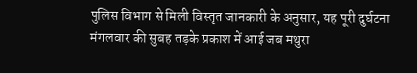पुलिस विभाग से मिली विस्तृत जानकारी के अनुसार, यह पूरी दुर्घटना मंगलवार की सुबह तड़के प्रकाश में आई जब मथुरा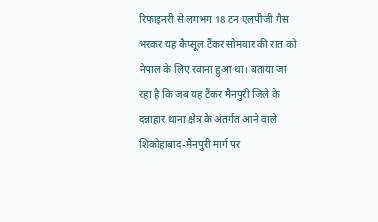रिफाइनरी से लगभग 18 टन एलपीजी गैस भरकर यह कैप्सूल टैंकर सोमवार की रात को नेपाल के लिए रवाना हुआ था। बताया जा रहा है कि जब यह टैंकर मैनपुरी जिले के दन्नाहार थाना क्षेत्र के अंतर्गत आने वाले शिकोहाबाद-मैनपुरी मार्ग पर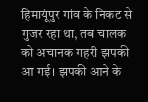हिमायूंपुर गांव के निकट से गुजर रहा था, तब चालक को अचानक गहरी झपकी आ गई। झपकी आने के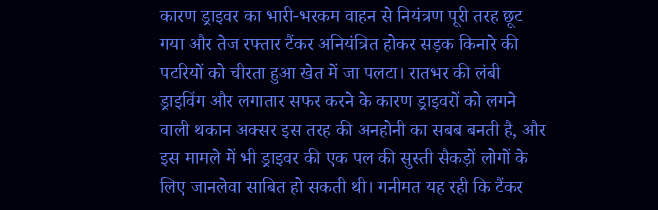कारण ड्राइवर का भारी-भरकम वाहन से नियंत्रण पूरी तरह छूट गया और तेज रफ्तार टैंकर अनियंत्रित होकर सड़क किनारे की पटरियों को चीरता हुआ खेत में जा पलटा। रातभर की लंबी ड्राइविंग और लगातार सफर करने के कारण ड्राइवरों को लगने वाली थकान अक्सर इस तरह की अनहोनी का सबब बनती है, और इस मामले में भी ड्राइवर की एक पल की सुस्ती सैकड़ों लोगों के लिए जानलेवा साबित हो सकती थी। गनीमत यह रही कि टैंकर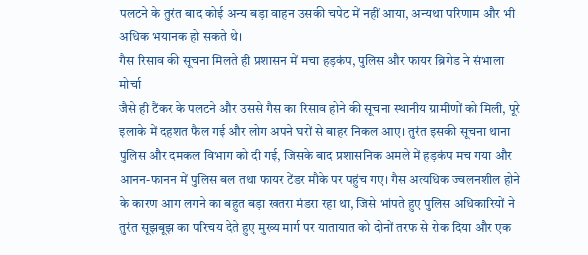पलटने के तुरंत बाद कोई अन्य बड़ा वाहन उसकी चपेट में नहीं आया, अन्यथा परिणाम और भी अधिक भयानक हो सकते थे।
गैस रिसाव की सूचना मिलते ही प्रशासन में मचा हड़कंप, पुलिस और फायर ब्रिगेड ने संभाला मोर्चा
जैसे ही टैंकर के पलटने और उससे गैस का रिसाव होने की सूचना स्थानीय ग्रामीणों को मिली, पूरे इलाके में दहशत फैल गई और लोग अपने घरों से बाहर निकल आए। तुरंत इसकी सूचना थाना पुलिस और दमकल विभाग को दी गई, जिसके बाद प्रशासनिक अमले में हड़कंप मच गया और आनन-फानन में पुलिस बल तथा फायर टेंडर मौके पर पहुंच गए। गैस अत्यधिक ज्वलनशील होने के कारण आग लगने का बहुत बड़ा खतरा मंडरा रहा था, जिसे भांपते हुए पुलिस अधिकारियों ने तुरंत सूझबूझ का परिचय देते हुए मुख्य मार्ग पर यातायात को दोनों तरफ से रोक दिया और एक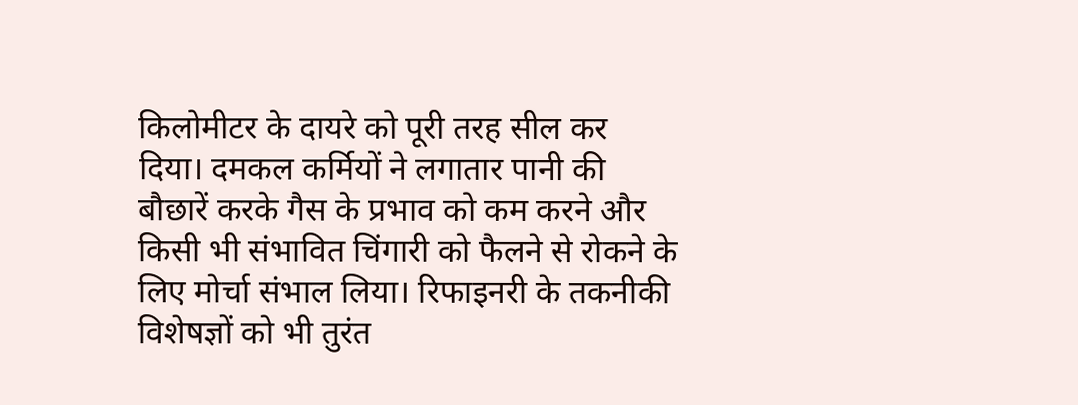किलोमीटर के दायरे को पूरी तरह सील कर दिया। दमकल कर्मियों ने लगातार पानी की बौछारें करके गैस के प्रभाव को कम करने और किसी भी संभावित चिंगारी को फैलने से रोकने के लिए मोर्चा संभाल लिया। रिफाइनरी के तकनीकी विशेषज्ञों को भी तुरंत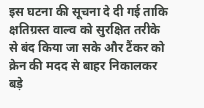इस घटना की सूचना दे दी गई ताकि क्षतिग्रस्त वाल्व को सुरक्षित तरीके से बंद किया जा सके और टैंकर को क्रेन की मदद से बाहर निकालकर बड़े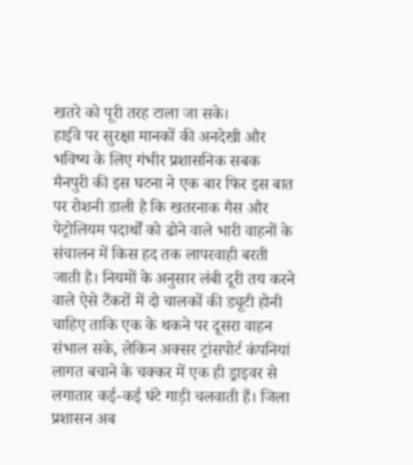खतरे को पूरी तरह टाला जा सके।
हाईवे पर सुरक्षा मानकों की अनदेखी और भविष्य के लिए गंभीर प्रशासनिक सबक
मैनपुरी की इस घटना ने एक बार फिर इस बात पर रोशनी डाली है कि खतरनाक गैस और पेट्रोलियम पदार्थों को ढोने वाले भारी वाहनों के संचालन में किस हद तक लापरवाही बरती जाती है। नियमों के अनुसार लंबी दूरी तय करने वाले ऐसे टैंकरों में दो चालकों की ड्यूटी होनी चाहिए ताकि एक के थकने पर दूसरा वाहन संभाल सके, लेकिन अक्सर ट्रांसपोर्ट कंपनियां लागत बचाने के चक्कर में एक ही ड्राइवर से लगातार कई-कई घंटे गाड़ी चलवाती हैं। जिला प्रशासन अब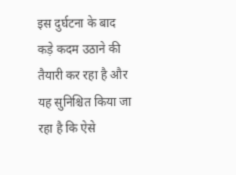इस दुर्घटना के बाद कड़े कदम उठाने की तैयारी कर रहा है और यह सुनिश्चित किया जा रहा है कि ऐसे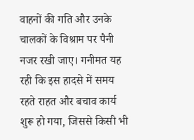वाहनों की गति और उनके चालकों के विश्राम पर पैनी नजर रखी जाए। गनीमत यह रही कि इस हादसे में समय रहते राहत और बचाव कार्य शुरू हो गया, जिससे किसी भी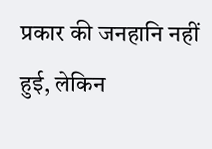प्रकार की जनहानि नहीं हुई, लेकिन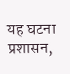यह घटना प्रशासन,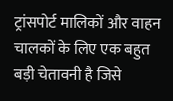ट्रांसपोर्ट मालिकों और वाहन चालकों के लिए एक बहुत बड़ी चेतावनी है जिसे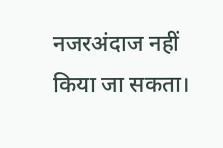नजरअंदाज नहीं किया जा सकता।